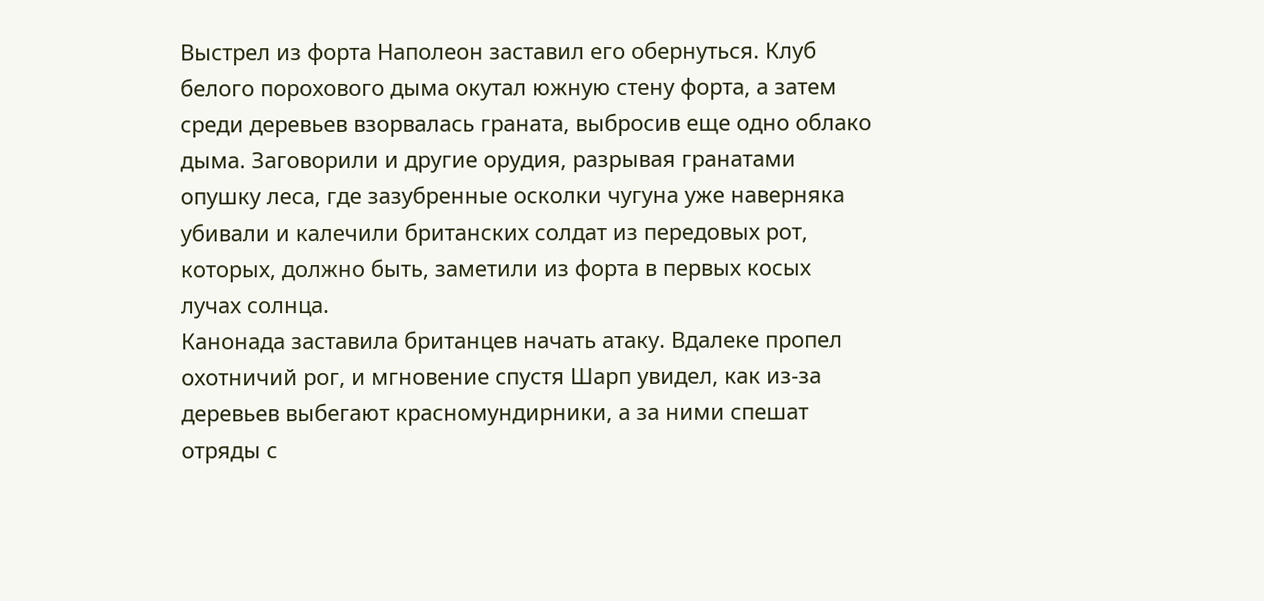Выстрел из форта Наполеон заставил его обернуться. Клуб белого порохового дыма окутал южную стену форта, а затем среди деревьев взорвалась граната, выбросив еще одно облако дыма. Заговорили и другие орудия, разрывая гранатами опушку леса, где зазубренные осколки чугуна уже наверняка убивали и калечили британских солдат из передовых рот, которых, должно быть, заметили из форта в первых косых лучах солнца.
Канонада заставила британцев начать атаку. Вдалеке пропел охотничий рог, и мгновение спустя Шарп увидел, как из-за деревьев выбегают красномундирники, а за ними спешат отряды с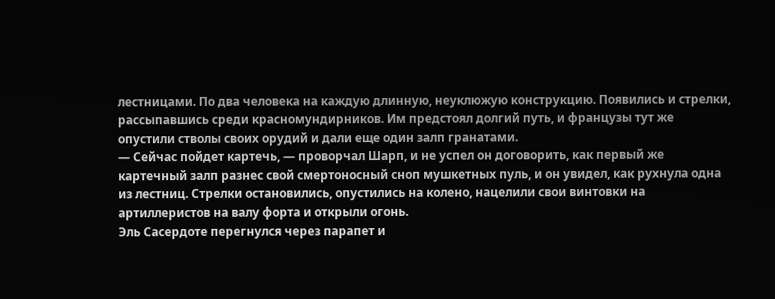лестницами. По два человека на каждую длинную, неуклюжую конструкцию. Появились и стрелки, рассыпавшись среди красномундирников. Им предстоял долгий путь, и французы тут же опустили стволы своих орудий и дали еще один залп гранатами.
— Сейчас пойдет картечь, — проворчал Шарп, и не успел он договорить, как первый же картечный залп разнес свой смертоносный сноп мушкетных пуль, и он увидел, как рухнула одна из лестниц. Стрелки остановились, опустились на колено, нацелили свои винтовки на артиллеристов на валу форта и открыли огонь.
Эль Сасердоте перегнулся через парапет и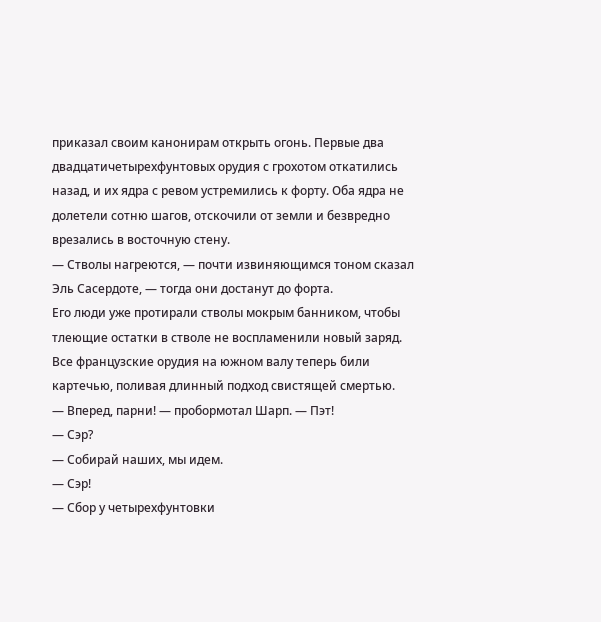приказал своим канонирам открыть огонь. Первые два двадцатичетырехфунтовых орудия с грохотом откатились назад, и их ядра с ревом устремились к форту. Оба ядра не долетели сотню шагов, отскочили от земли и безвредно врезались в восточную стену.
— Стволы нагреются, — почти извиняющимся тоном сказал Эль Сасердоте, — тогда они достанут до форта.
Его люди уже протирали стволы мокрым банником, чтобы тлеющие остатки в стволе не воспламенили новый заряд.
Все французские орудия на южном валу теперь били картечью, поливая длинный подход свистящей смертью.
— Вперед, парни! — пробормотал Шарп. — Пэт!
— Сэр?
— Собирай наших, мы идем.
— Сэр!
— Сбор у четырехфунтовки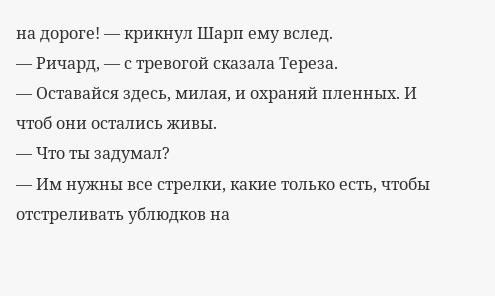на дороге! — крикнул Шарп ему вслед.
— Ричард, — с тревогой сказала Тереза.
— Оставайся здесь, милая, и охраняй пленных. И чтоб они остались живы.
— Что ты задумал?
— Им нужны все стрелки, какие только есть, чтобы отстреливать ублюдков на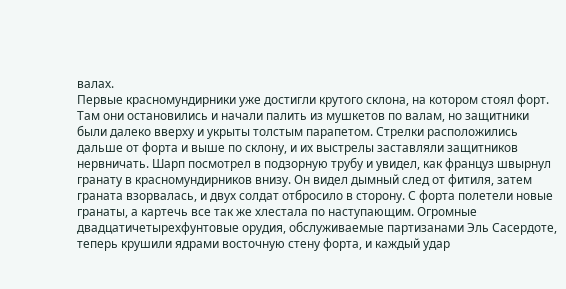валах.
Первые красномундирники уже достигли крутого склона, на котором стоял форт. Там они остановились и начали палить из мушкетов по валам, но защитники были далеко вверху и укрыты толстым парапетом. Стрелки расположились дальше от форта и выше по склону, и их выстрелы заставляли защитников нервничать. Шарп посмотрел в подзорную трубу и увидел, как француз швырнул гранату в красномундирников внизу. Он видел дымный след от фитиля, затем граната взорвалась, и двух солдат отбросило в сторону. С форта полетели новые гранаты, а картечь все так же хлестала по наступающим. Огромные двадцатичетырехфунтовые орудия, обслуживаемые партизанами Эль Сасердоте, теперь крушили ядрами восточную стену форта, и каждый удар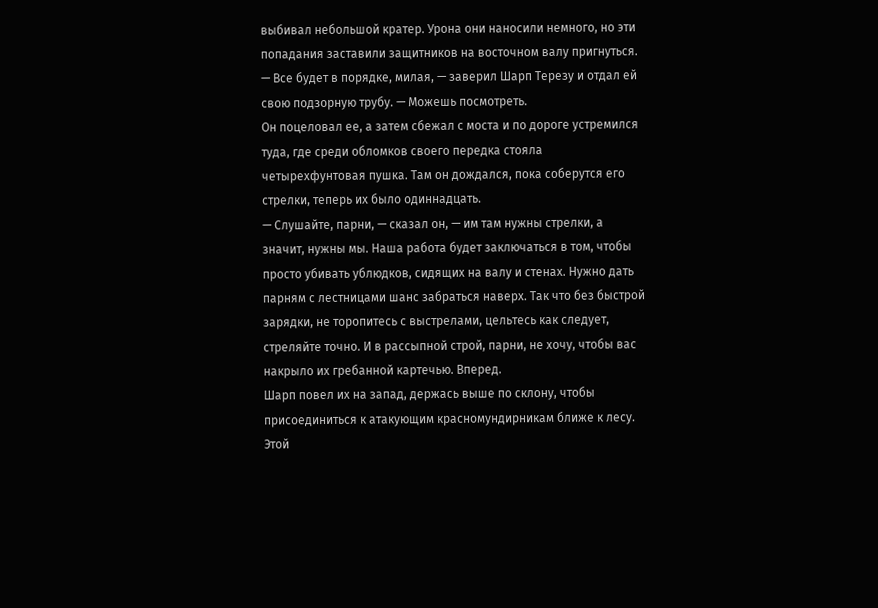выбивал небольшой кратер. Урона они наносили немного, но эти попадания заставили защитников на восточном валу пригнуться.
— Все будет в порядке, милая, — заверил Шарп Терезу и отдал ей свою подзорную трубу. — Можешь посмотреть.
Он поцеловал ее, а затем сбежал с моста и по дороге устремился туда, где среди обломков своего передка стояла четырехфунтовая пушка. Там он дождался, пока соберутся его стрелки, теперь их было одиннадцать.
— Слушайте, парни, — сказал он, — им там нужны стрелки, а значит, нужны мы. Наша работа будет заключаться в том, чтобы просто убивать ублюдков, сидящих на валу и стенах. Нужно дать парням с лестницами шанс забраться наверх. Так что без быстрой зарядки, не торопитесь с выстрелами, цельтесь как следует, стреляйте точно. И в рассыпной строй, парни, не хочу, чтобы вас накрыло их гребанной картечью. Вперед.
Шарп повел их на запад, держась выше по склону, чтобы присоединиться к атакующим красномундирникам ближе к лесу. Этой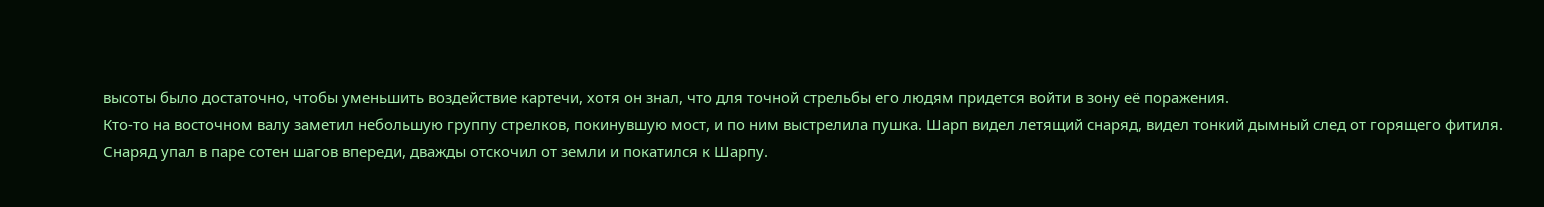высоты было достаточно, чтобы уменьшить воздействие картечи, хотя он знал, что для точной стрельбы его людям придется войти в зону её поражения.
Кто-то на восточном валу заметил небольшую группу стрелков, покинувшую мост, и по ним выстрелила пушка. Шарп видел летящий снаряд, видел тонкий дымный след от горящего фитиля. Снаряд упал в паре сотен шагов впереди, дважды отскочил от земли и покатился к Шарпу.